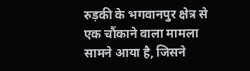रुड़की के भगवानपुर क्षेत्र से एक चौंकाने वाला मामला सामने आया है, जिसने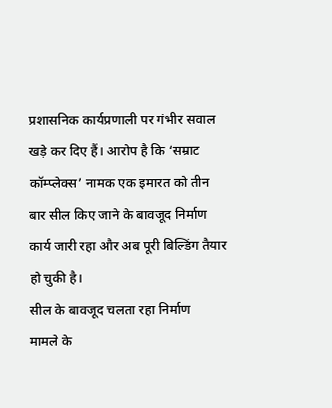प्रशासनिक कार्यप्रणाली पर गंभीर सवाल खड़े कर दिए हैं। आरोप है कि ‘सम्राट कॉम्प्लेक्स’ नामक एक इमारत को तीन बार सील किए जाने के बावजूद निर्माण कार्य जारी रहा और अब पूरी बिल्डिंग तैयार हो चुकी है।
सील के बावजूद चलता रहा निर्माण
मामले के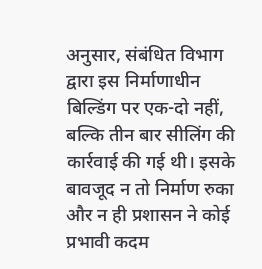अनुसार, संबंधित विभाग द्वारा इस निर्माणाधीन बिल्डिंग पर एक-दो नहीं, बल्कि तीन बार सीलिंग की कार्रवाई की गई थी। इसके बावजूद न तो निर्माण रुका और न ही प्रशासन ने कोई प्रभावी कदम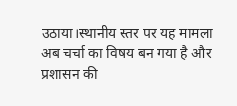उठाया।स्थानीय स्तर पर यह मामला अब चर्चा का विषय बन गया है और प्रशासन की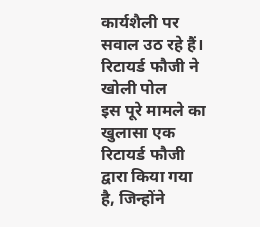कार्यशैली पर सवाल उठ रहे हैं।
रिटायर्ड फौजी ने खोली पोल
इस पूरे मामले का खुलासा एक रिटायर्ड फौजी द्वारा किया गया है, जिन्होंने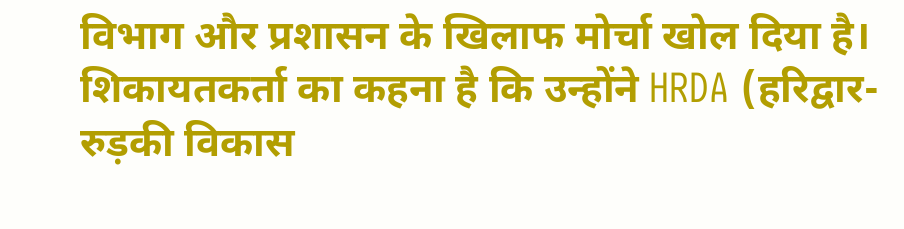विभाग और प्रशासन के खिलाफ मोर्चा खोल दिया है। शिकायतकर्ता का कहना है कि उन्होंने HRDA (हरिद्वार-रुड़की विकास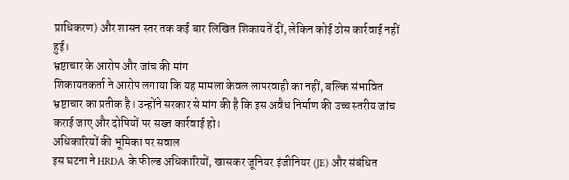प्राधिकरण) और शासन स्तर तक कई बार लिखित शिकायतें दीं, लेकिन कोई ठोस कार्रवाई नहीं हुई।
भ्रष्टाचार के आरोप और जांच की मांग
शिकायतकर्ता ने आरोप लगाया कि यह मामला केवल लापरवाही का नहीं, बल्कि संभावित भ्रष्टाचार का प्रतीक है। उन्होंने सरकार से मांग की है कि इस अवैध निर्माण की उच्च स्तरीय जांच कराई जाए और दोषियों पर सख्त कार्रवाई हो।
अधिकारियों की भूमिका पर सवाल
इस घटना ने HRDA के फील्ड अधिकारियों, खासकर जूनियर इंजीनियर (JE) और संबंधित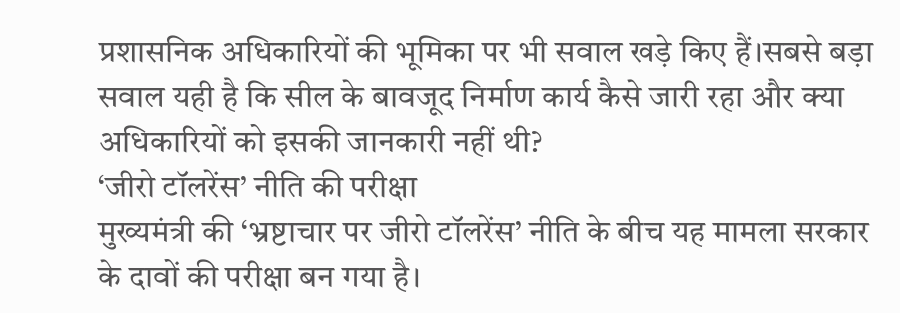प्रशासनिक अधिकारियों की भूमिका पर भी सवाल खड़े किए हैं।सबसे बड़ा सवाल यही है कि सील के बावजूद निर्माण कार्य कैसे जारी रहा और क्या अधिकारियों को इसकी जानकारी नहीं थी?
‘जीरो टॉलरेंस’ नीति की परीक्षा
मुख्यमंत्री की ‘भ्रष्टाचार पर जीरो टॉलरेंस’ नीति के बीच यह मामला सरकार के दावों की परीक्षा बन गया है।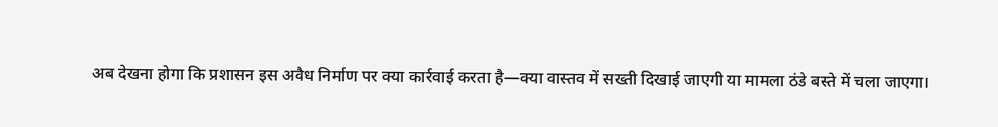अब देखना होगा कि प्रशासन इस अवैध निर्माण पर क्या कार्रवाई करता है—क्या वास्तव में सख्ती दिखाई जाएगी या मामला ठंडे बस्ते में चला जाएगा।